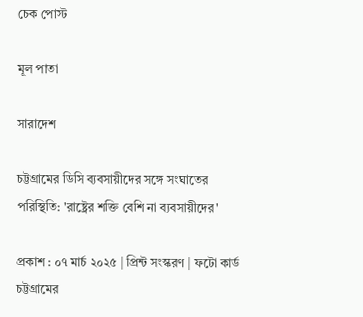চেক পোস্ট

মূল পাতা

সারাদেশ

চট্টগ্রামের ডিসি ব্যবসায়ীদের সঙ্গে সংঘাতের পরিস্থিতি: 'রাষ্ট্রের শক্তি বেশি না ব্যবসায়ীদের'

প্রকাশ : ০৭ মার্চ ২০২৫ | প্রিন্ট সংস্করণ | ফটো কার্ড
চট্টগ্রামের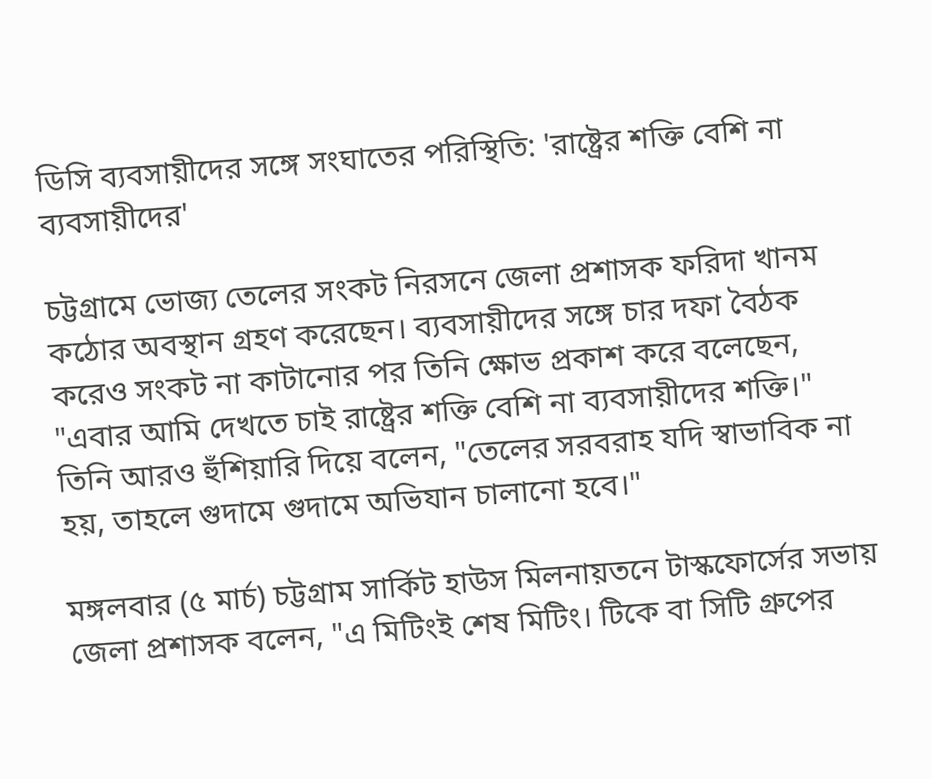ডিসি ব্যবসায়ীদের সঙ্গে সংঘাতের পরিস্থিতি: 'রাষ্ট্রের শক্তি বেশি না ব্যবসায়ীদের'

চট্টগ্রামে ভোজ্য তেলের সংকট নিরসনে জেলা প্রশাসক ফরিদা খানম কঠোর অবস্থান গ্রহণ করেছেন। ব্যবসায়ীদের সঙ্গে চার দফা বৈঠক করেও সংকট না কাটানোর পর তিনি ক্ষোভ প্রকাশ করে বলেছেন, "এবার আমি দেখতে চাই রাষ্ট্রের শক্তি বেশি না ব্যবসায়ীদের শক্তি।" তিনি আরও হুঁশিয়ারি দিয়ে বলেন, "তেলের সরবরাহ যদি স্বাভাবিক না হয়, তাহলে গুদামে গুদামে অভিযান চালানো হবে।"

মঙ্গলবার (৫ মার্চ) চট্টগ্রাম সার্কিট হাউস মিলনায়তনে টাস্কফোর্সের সভায় জেলা প্রশাসক বলেন, "এ মিটিংই শেষ মিটিং। টিকে বা সিটি গ্রুপের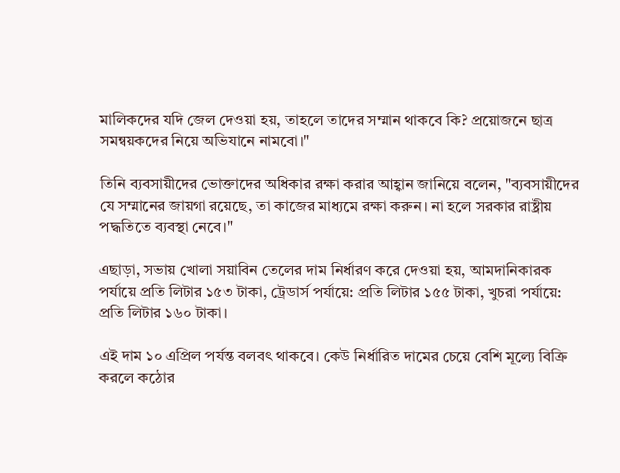মালিকদের যদি জেল দেওয়া হয়, তাহলে তাদের সম্মান থাকবে কি? প্রয়োজনে ছাত্র সমন্বয়কদের নিয়ে অভিযানে নামবো।"

তিনি ব্যবসায়ীদের ভোক্তাদের অধিকার রক্ষা করার আহ্বান জানিয়ে বলেন, "ব্যবসায়ীদের যে সম্মানের জায়গা রয়েছে, তা কাজের মাধ্যমে রক্ষা করুন। না হলে সরকার রাষ্ট্রীয় পদ্ধতিতে ব্যবস্থা নেবে।"

এছাড়া, সভায় খোলা সয়াবিন তেলের দাম নির্ধারণ করে দেওয়া হয়, আমদানিকারক পর্যায়ে প্রতি লিটার ১৫৩ টাকা, ট্রেডার্স পর্যায়ে: প্রতি লিটার ১৫৫ টাকা, খুচরা পর্যায়ে: প্রতি লিটার ১৬০ টাকা।

এই দাম ১০ এপ্রিল পর্যন্ত বলবৎ থাকবে। কেউ নির্ধারিত দামের চেয়ে বেশি মূল্যে বিক্রি করলে কঠোর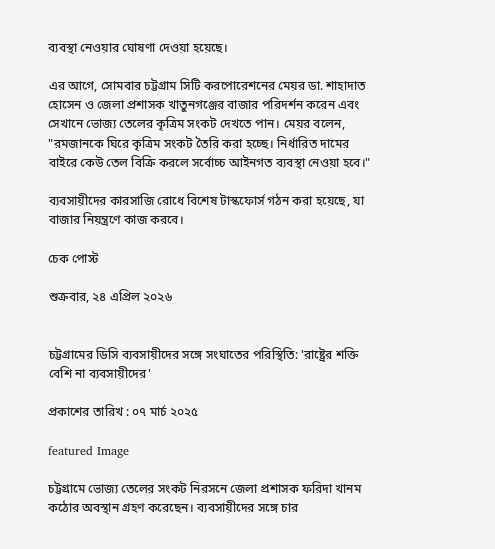ব্যবস্থা নেওয়ার ঘোষণা দেওয়া হয়েছে।

এর আগে, সোমবার চট্টগ্রাম সিটি করপোরেশনের মেয়র ডা. শাহাদাত হোসেন ও জেলা প্রশাসক খাতুনগঞ্জের বাজার পরিদর্শন করেন এবং সেখানে ভোজ্য তেলের কৃত্রিম সংকট দেখতে পান। মেয়র বলেন, "রমজানকে ঘিরে কৃত্রিম সংকট তৈরি করা হচ্ছে। নির্ধারিত দামের বাইরে কেউ তেল বিক্রি করলে সর্বোচ্চ আইনগত ব্যবস্থা নেওয়া হবে।"

ব্যবসায়ীদের কারসাজি রোধে বিশেষ টাস্কফোর্স গঠন করা হয়েছে, যা বাজার নিয়ন্ত্রণে কাজ করবে।

চেক পোস্ট

শুক্রবার, ২৪ এপ্রিল ২০২৬


চট্টগ্রামের ডিসি ব্যবসায়ীদের সঙ্গে সংঘাতের পরিস্থিতি: 'রাষ্ট্রের শক্তি বেশি না ব্যবসায়ীদের'

প্রকাশের তারিখ : ০৭ মার্চ ২০২৫

featured Image

চট্টগ্রামে ভোজ্য তেলের সংকট নিরসনে জেলা প্রশাসক ফরিদা খানম কঠোর অবস্থান গ্রহণ করেছেন। ব্যবসায়ীদের সঙ্গে চার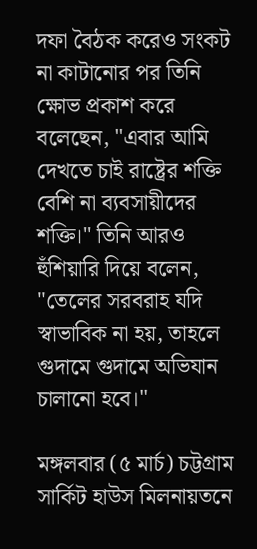দফা বৈঠক করেও সংকট না কাটানোর পর তিনি ক্ষোভ প্রকাশ করে বলেছেন, "এবার আমি দেখতে চাই রাষ্ট্রের শক্তি বেশি না ব্যবসায়ীদের শক্তি।" তিনি আরও হুঁশিয়ারি দিয়ে বলেন, "তেলের সরবরাহ যদি স্বাভাবিক না হয়, তাহলে গুদামে গুদামে অভিযান চালানো হবে।"

মঙ্গলবার (৫ মার্চ) চট্টগ্রাম সার্কিট হাউস মিলনায়তনে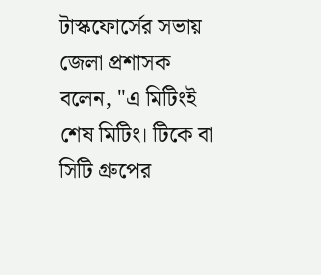টাস্কফোর্সের সভায় জেলা প্রশাসক বলেন, "এ মিটিংই শেষ মিটিং। টিকে বা সিটি গ্রুপের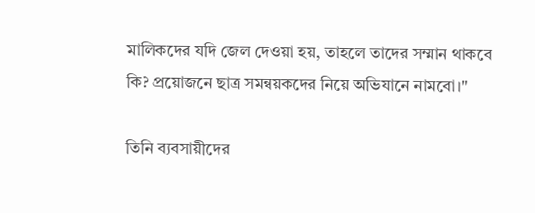মালিকদের যদি জেল দেওয়া হয়, তাহলে তাদের সম্মান থাকবে কি? প্রয়োজনে ছাত্র সমন্বয়কদের নিয়ে অভিযানে নামবো।"

তিনি ব্যবসায়ীদের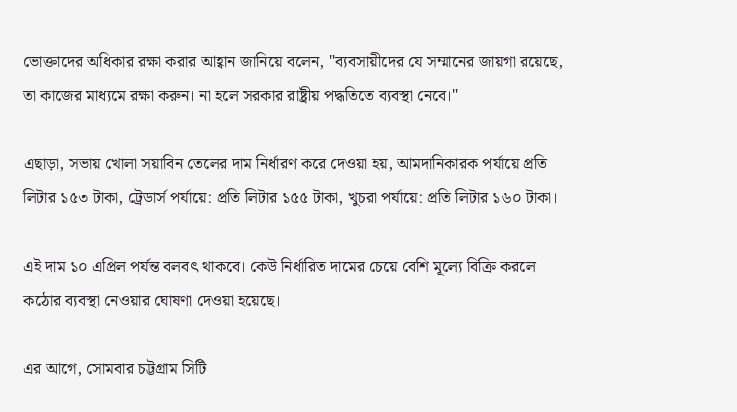ভোক্তাদের অধিকার রক্ষা করার আহ্বান জানিয়ে বলেন, "ব্যবসায়ীদের যে সম্মানের জায়গা রয়েছে, তা কাজের মাধ্যমে রক্ষা করুন। না হলে সরকার রাষ্ট্রীয় পদ্ধতিতে ব্যবস্থা নেবে।"

এছাড়া, সভায় খোলা সয়াবিন তেলের দাম নির্ধারণ করে দেওয়া হয়, আমদানিকারক পর্যায়ে প্রতি লিটার ১৫৩ টাকা, ট্রেডার্স পর্যায়ে: প্রতি লিটার ১৫৫ টাকা, খুচরা পর্যায়ে: প্রতি লিটার ১৬০ টাকা।

এই দাম ১০ এপ্রিল পর্যন্ত বলবৎ থাকবে। কেউ নির্ধারিত দামের চেয়ে বেশি মূল্যে বিক্রি করলে কঠোর ব্যবস্থা নেওয়ার ঘোষণা দেওয়া হয়েছে।

এর আগে, সোমবার চট্টগ্রাম সিটি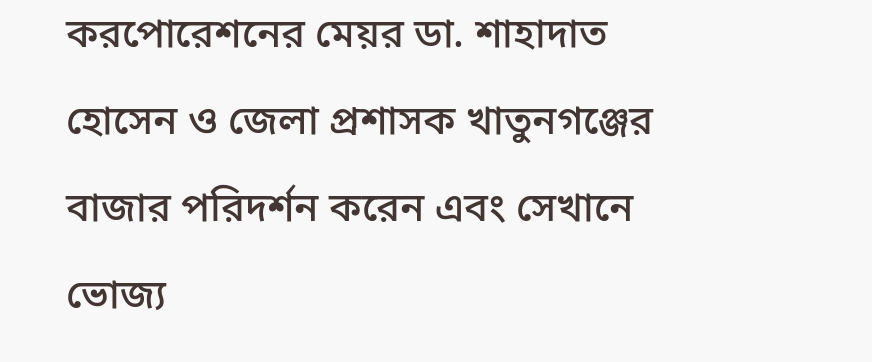করপোরেশনের মেয়র ডা. শাহাদাত হোসেন ও জেলা প্রশাসক খাতুনগঞ্জের বাজার পরিদর্শন করেন এবং সেখানে ভোজ্য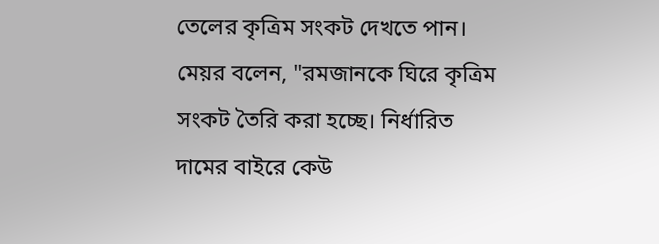তেলের কৃত্রিম সংকট দেখতে পান। মেয়র বলেন, "রমজানকে ঘিরে কৃত্রিম সংকট তৈরি করা হচ্ছে। নির্ধারিত দামের বাইরে কেউ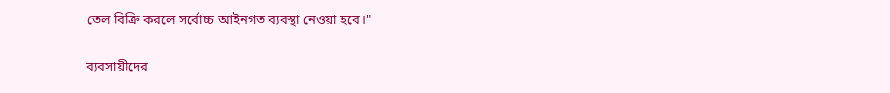তেল বিক্রি করলে সর্বোচ্চ আইনগত ব্যবস্থা নেওয়া হবে।"

ব্যবসায়ীদের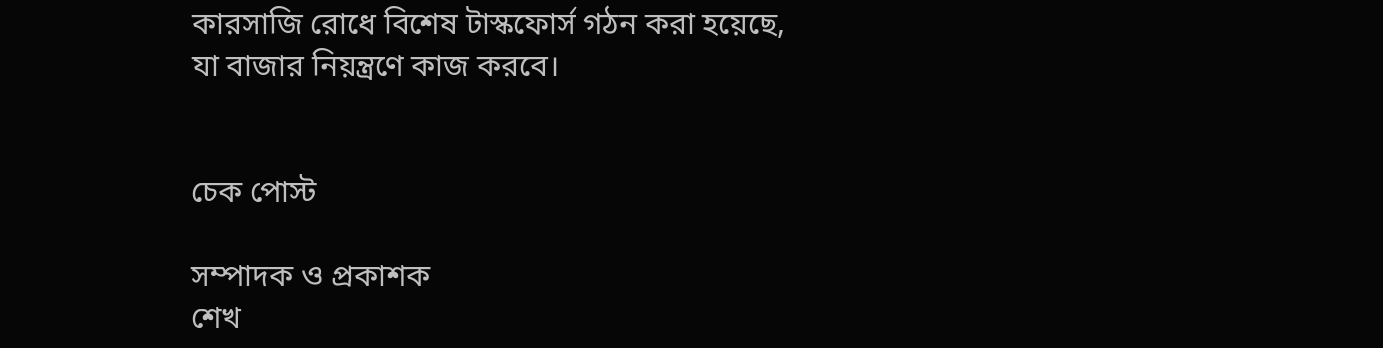কারসাজি রোধে বিশেষ টাস্কফোর্স গঠন করা হয়েছে, যা বাজার নিয়ন্ত্রণে কাজ করবে।


চেক পোস্ট

সম্পাদক ও প্রকাশক
শেখ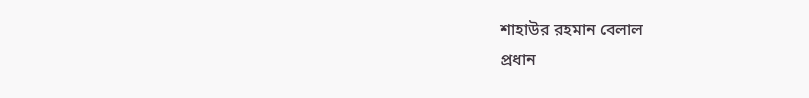শাহাউর রহমান বেলাল
প্রধান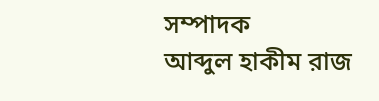সম্পাদক
আব্দুল হাকীম রাজ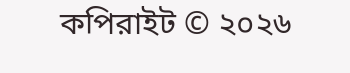কপিরাইট © ২০২৬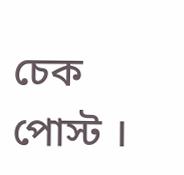চেক পোস্ট ।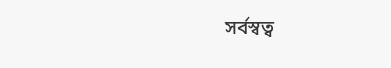সর্বস্বত্ব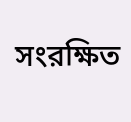সংরক্ষিত